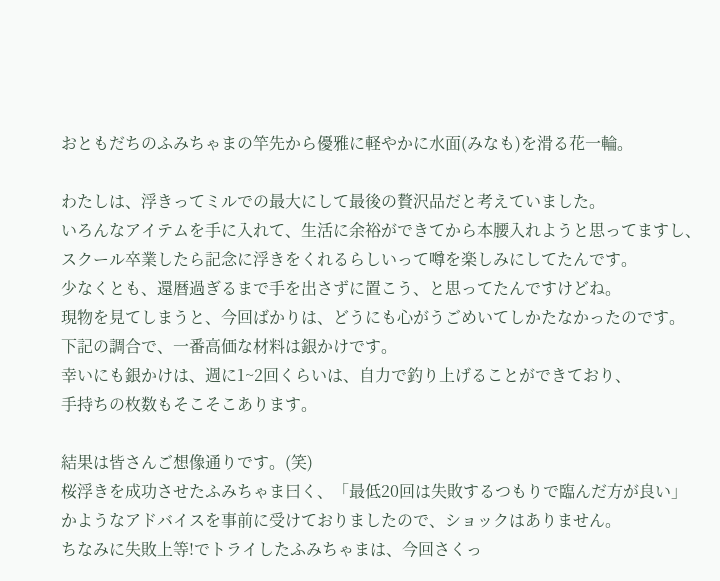おともだちのふみちゃまの竿先から優雅に軽やかに水面(みなも)を滑る花一輪。

わたしは、浮きってミルでの最大にして最後の贅沢品だと考えていました。
いろんなアイテムを手に入れて、生活に余裕ができてから本腰入れようと思ってますし、
スクール卒業したら記念に浮きをくれるらしいって噂を楽しみにしてたんです。
少なくとも、還暦過ぎるまで手を出さずに置こう、と思ってたんですけどね。
現物を見てしまうと、今回ばかりは、どうにも心がうごめいてしかたなかったのです。
下記の調合で、一番高価な材料は銀かけです。
幸いにも銀かけは、週に1~2回くらいは、自力で釣り上げることができており、
手持ちの枚数もそこそこあります。

結果は皆さんご想像通りです。(笑)
桜浮きを成功させたふみちゃま曰く、「最低20回は失敗するつもりで臨んだ方が良い」
かようなアドバイスを事前に受けておりましたので、ショックはありません。
ちなみに失敗上等!でトライしたふみちゃまは、今回さくっ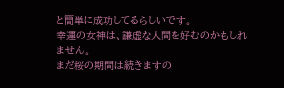と簡単に成功してるらしいです。
幸運の女神は、謙虚な人間を好むのかもしれません。
まだ桜の期間は続きますの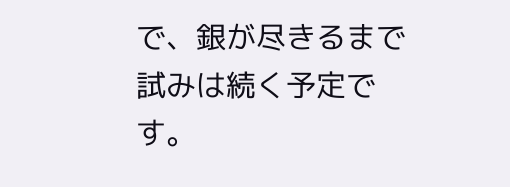で、銀が尽きるまで試みは続く予定です。